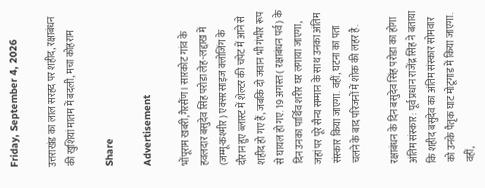Friday, September 4, 2026

उत्तराखंड का लाल सरहद पर शहीद, रक्षाबंधन की खुशियां मातम में बदली, मचा कोहराम

Share

Advertisement

भोंपूराम खबरी,गैरसैंण। सारकोट गांव के हवलदार बसुदेव सिंह परोडा लेह-लद्दाख में (जम्मू-कश्मीर) एक्सरसाइज क्लोजिंग के दौरान हुए ब्लास्ट में शेल्टर की चपेट में आने से शहीद हो गए हैं, जबकि दो जवान भी गंभीर रूप से घायल हो गए. 19 अगस्त ( रक्षाबंधन पर्व) के दिन उनका पार्थिव शरीर घर लगाया जाएगा, जहां पर पूरे सैन्य सम्मान के साथ उनका अंतिम संस्कार किया जाएगा. वहीं, घटना का पता चलने के बाद परिजनों में शोक की लहर है.

रक्षाबंधन के दिन बसुदेव सिंह परोडा का होगा अंतिम संस्कार: पूर्व प्रधान राजेंद्र सिंह ने बताया कि शहीद बसुदेव का अंतिम संस्कार सोमवार को उनके पैतृक घाट मोटूगाड में किया जाएगा. वहीं,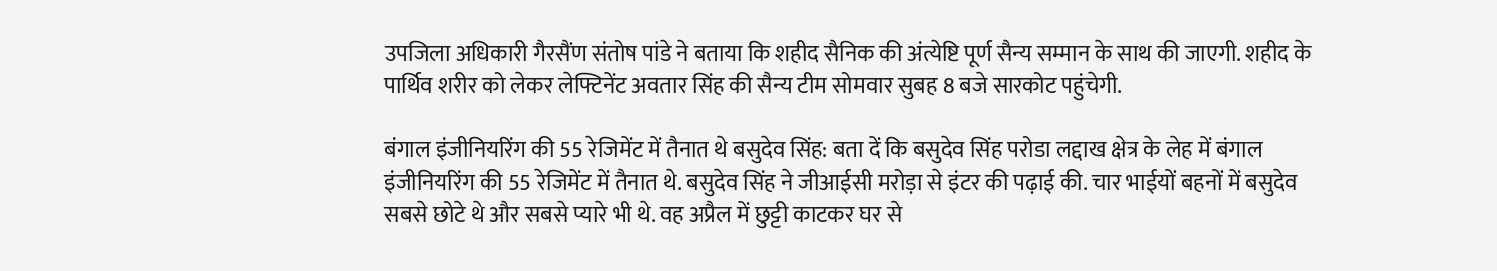उपजिला अधिकारी गैरसैंण संतोष पांडे ने बताया कि शहीद सैनिक की अंत्येष्टि पूर्ण सैन्य सम्मान के साथ की जाएगी. शहीद के पार्थिव शरीर को लेकर लेफ्टिनेंट अवतार सिंह की सैन्य टीम सोमवार सुबह 8 बजे सारकोट पहुंचेगी.

बंगाल इंजीनियरिंग की 55 रेजिमेंट में तैनात थे बसुदेव सिंह: बता दें कि बसुदेव सिंह परोडा लद्दाख क्षेत्र के लेह में बंगाल इंजीनियरिंग की 55 रेजिमेंट में तैनात थे. बसुदेव सिंह ने जीआईसी मरोड़ा से इंटर की पढ़ाई की. चार भाईयों बहनों में बसुदेव सबसे छोटे थे और सबसे प्यारे भी थे. वह अप्रैल में छुट्टी काटकर घर से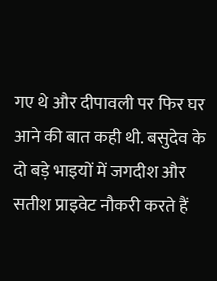गए थे और दीपावली पर फिर घर आने की बात कही थी. बसुदेव के दो बड़े भाइयों में जगदीश और सतीश प्राइवेट नौकरी करते हैं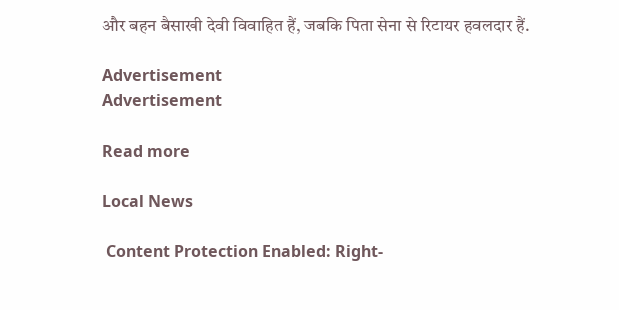और बहन बैसाखी देवी विवाहित हैं, जबकि पिता सेना से रिटायर हवलदार हैं.

Advertisement
Advertisement

Read more

Local News

 Content Protection Enabled: Right-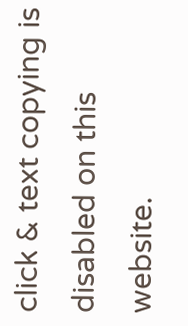click & text copying is disabled on this website.